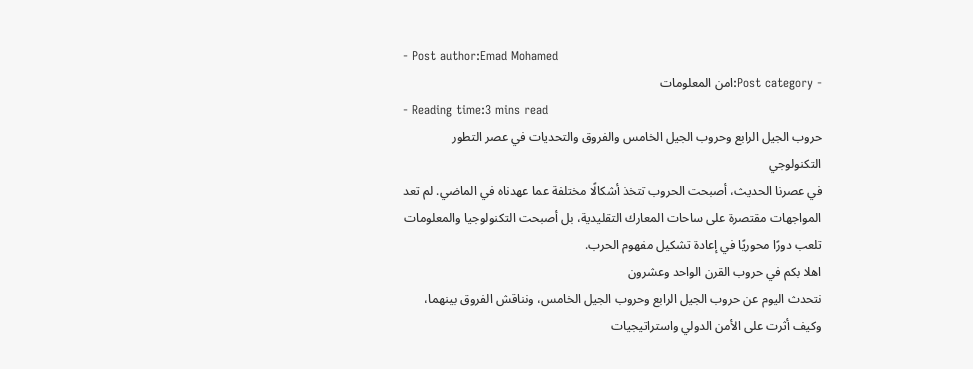- Post author:Emad Mohamed
- Post category:امن المعلومات
- Reading time:3 mins read
حروب الجيل الرابع وحروب الجيل الخامس والفروق والتحديات في عصر التطور التكنولوجي
في عصرنا الحديث، أصبحت الحروب تتخذ أشكالًا مختلفة عما عهدناه في الماضي. لم تعد المواجهات مقتصرة على ساحات المعارك التقليدية، بل أصبحت التكنولوجيا والمعلومات تلعب دورًا محوريًا في إعادة تشكيل مفهوم الحرب.
اهلا بكم في حروب القرن الواحد وعشرون
نتحدث اليوم عن حروب الجيل الرابع وحروب الجيل الخامس، ونناقش الفروق بينهما، وكيف أثرت على الأمن الدولي واستراتيجيات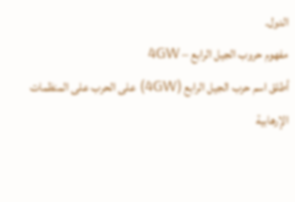الدول.
مفهوم حروب الجيل الرابع – 4GW
أطلق اسم حرب الجيل الرابع (4GW) على الحرب على المنظمات الإرهابية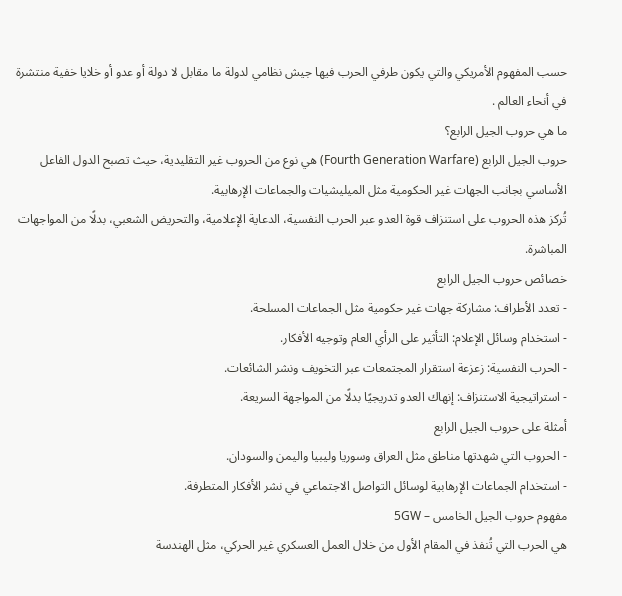حسب المفهوم الأمريكي والتي يكون طرفي الحرب فيها جيش نظامي لدولة ما مقابل لا دولة أو عدو أو خلايا خفية منتشرة في أنحاء العالم .
ما هي حروب الجيل الرابع؟
حروب الجيل الرابع (Fourth Generation Warfare) هي نوع من الحروب غير التقليدية، حيث تصبح الدول الفاعل الأساسي بجانب الجهات غير الحكومية مثل الميليشيات والجماعات الإرهابية.
تُركز هذه الحروب على استنزاف قوة العدو عبر الحرب النفسية، الدعاية الإعلامية، والتحريض الشعبي، بدلًا من المواجهات المباشرة.
خصائص حروب الجيل الرابع
- تعدد الأطراف: مشاركة جهات غير حكومية مثل الجماعات المسلحة.
- استخدام وسائل الإعلام: التأثير على الرأي العام وتوجيه الأفكار.
- الحرب النفسية: زعزعة استقرار المجتمعات عبر التخويف ونشر الشائعات.
- استراتيجية الاستنزاف: إنهاك العدو تدريجيًا بدلًا من المواجهة السريعة.
أمثلة على حروب الجيل الرابع
- الحروب التي شهدتها مناطق مثل العراق وسوريا وليبيا واليمن والسودان.
- استخدام الجماعات الإرهابية لوسائل التواصل الاجتماعي في نشر الأفكار المتطرفة.
مفهوم حروب الجيل الخامس – 5GW
هي الحرب التي تُنفذ في المقام الأول من خلال العمل العسكري غير الحركي، مثل الهندسة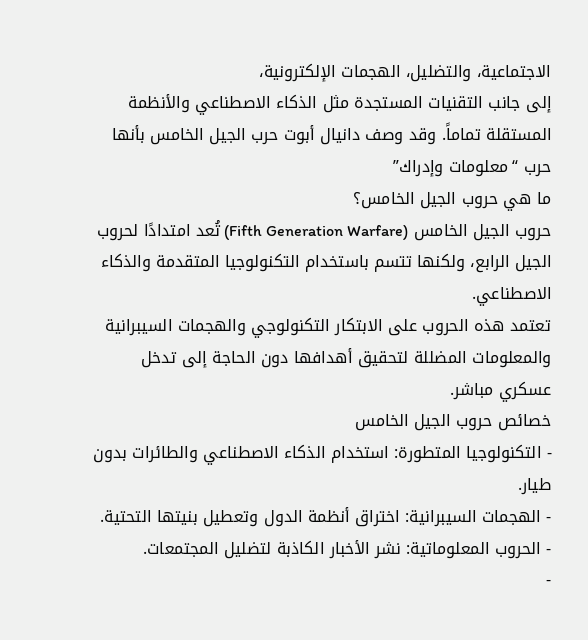الاجتماعية، والتضليل، الهجمات الإلكترونية،
إلى جانب التقنيات المستجدة مثل الذكاء الاصطناعي والأنظمة المستقلة تماماً. وقد وصف دانيال أبوت حرب الجيل الخامس بأنها حرب “معلومات وإدراك”
ما هي حروب الجيل الخامس؟
حروب الجيل الخامس (Fifth Generation Warfare) تُعد امتدادًا لحروب الجيل الرابع، ولكنها تتسم باستخدام التكنولوجيا المتقدمة والذكاء الاصطناعي.
تعتمد هذه الحروب على الابتكار التكنولوجي والهجمات السيبرانية والمعلومات المضللة لتحقيق أهدافها دون الحاجة إلى تدخل عسكري مباشر.
خصائص حروب الجيل الخامس
- التكنولوجيا المتطورة: استخدام الذكاء الاصطناعي والطائرات بدون طيار.
- الهجمات السيبرانية: اختراق أنظمة الدول وتعطيل بنيتها التحتية.
- الحروب المعلوماتية: نشر الأخبار الكاذبة لتضليل المجتمعات.
-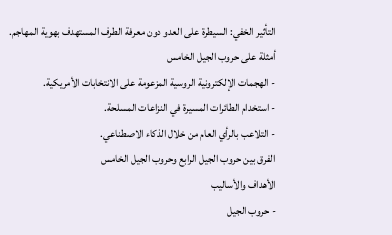التأثير الخفي: السيطرة على العدو دون معرفة الطرف المستهدف بهوية المهاجم.
أمثلة على حروب الجيل الخامس
- الهجمات الإلكترونية الروسية المزعومة على الانتخابات الأمريكية.
- استخدام الطائرات المسيرة في النزاعات المسلحة.
- التلاعب بالرأي العام من خلال الذكاء الاصطناعي.
الفرق بين حروب الجيل الرابع وحروب الجيل الخامس
الأهداف والأساليب
- حروب الجيل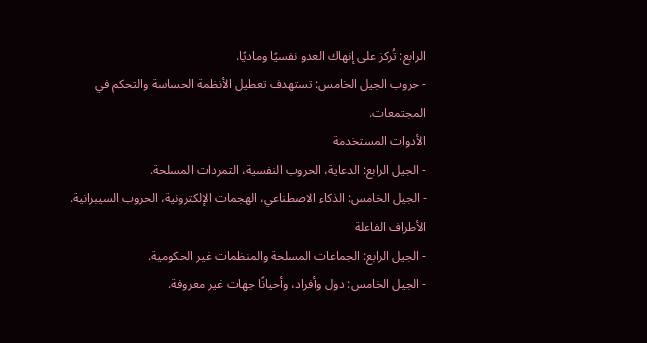الرابع: تُركز على إنهاك العدو نفسيًا وماديًا.
- حروب الجيل الخامس: تستهدف تعطيل الأنظمة الحساسة والتحكم في المجتمعات.
الأدوات المستخدمة
- الجيل الرابع: الدعاية، الحروب النفسية، التمردات المسلحة.
- الجيل الخامس: الذكاء الاصطناعي، الهجمات الإلكترونية، الحروب السيبرانية.
الأطراف الفاعلة
- الجيل الرابع: الجماعات المسلحة والمنظمات غير الحكومية.
- الجيل الخامس: دول وأفراد، وأحيانًا جهات غير معروفة.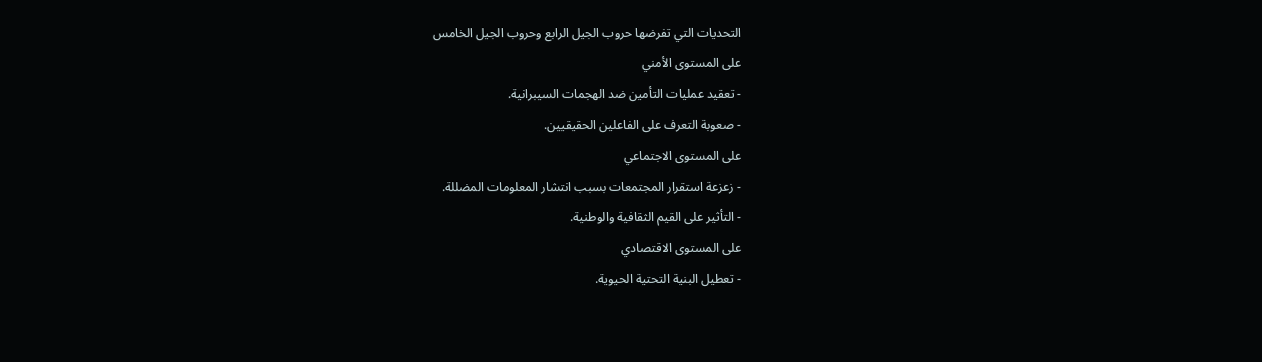التحديات التي تفرضها حروب الجيل الرابع وحروب الجيل الخامس
على المستوى الأمني
- تعقيد عمليات التأمين ضد الهجمات السيبرانية.
- صعوبة التعرف على الفاعلين الحقيقيين.
على المستوى الاجتماعي
- زعزعة استقرار المجتمعات بسبب انتشار المعلومات المضللة.
- التأثير على القيم الثقافية والوطنية.
على المستوى الاقتصادي
- تعطيل البنية التحتية الحيوية.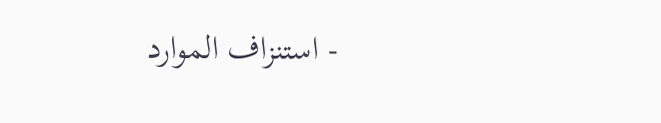- استنزاف الموارد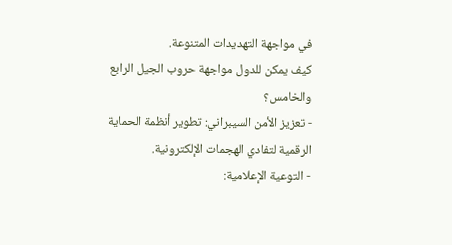في مواجهة التهديدات المتنوعة.
كيف يمكن للدول مواجهة حروب الجيل الرابع والخامس؟
- تعزيز الأمن السيبراني: تطوير أنظمة الحماية الرقمية لتفادي الهجمات الإلكترونية.
- التوعية الإعلامية: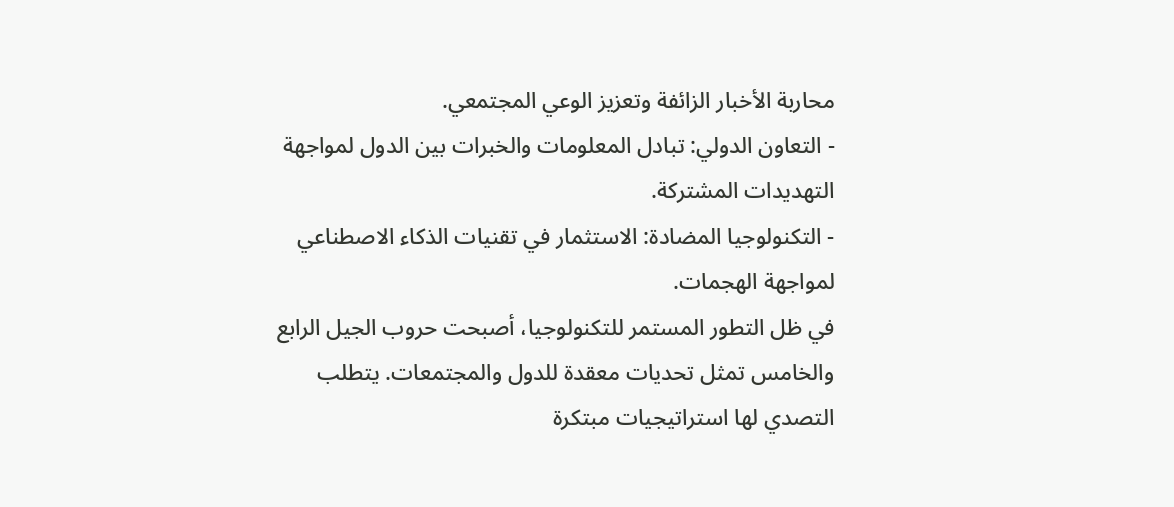محاربة الأخبار الزائفة وتعزيز الوعي المجتمعي.
- التعاون الدولي: تبادل المعلومات والخبرات بين الدول لمواجهة التهديدات المشتركة.
- التكنولوجيا المضادة: الاستثمار في تقنيات الذكاء الاصطناعي لمواجهة الهجمات.
في ظل التطور المستمر للتكنولوجيا، أصبحت حروب الجيل الرابع والخامس تمثل تحديات معقدة للدول والمجتمعات. يتطلب التصدي لها استراتيجيات مبتكرة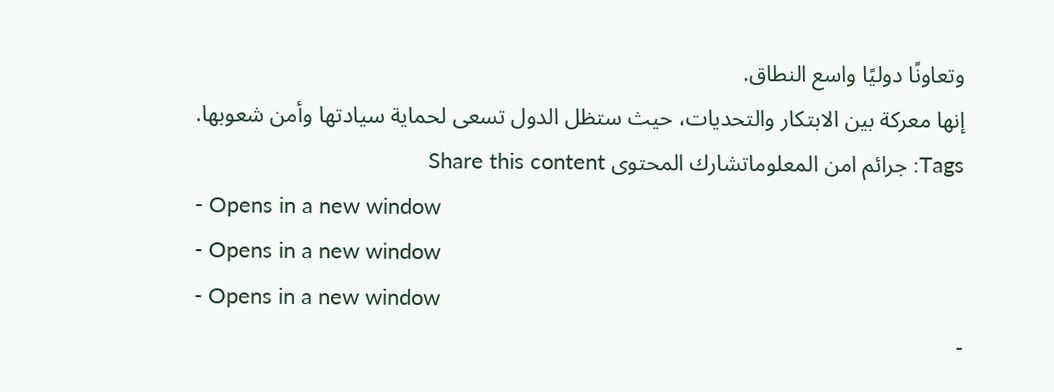وتعاونًا دوليًا واسع النطاق.
إنها معركة بين الابتكار والتحديات، حيث ستظل الدول تسعى لحماية سيادتها وأمن شعوبها.
Tags: جرائم امن المعلوماتشارك المحتوى Share this content
- Opens in a new window
- Opens in a new window
- Opens in a new window
-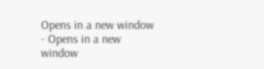Opens in a new window
- Opens in a new window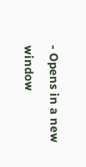- Opens in a new window